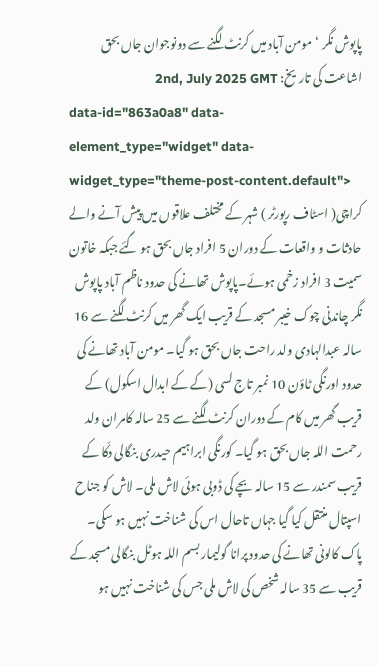پاپوش نگر ‘مومن آباد میں کرنٹ لگنے سے دونوجوان جاں بحق
اشاعت کی تاریخ: 2nd, July 2025 GMT
data-id="863a0a8" data-element_type="widget" data-widget_type="theme-post-content.default">
کراچی( اسٹاف رپورٹر ) شہر کے مختلف علاقوں میں پیش آنے والے حادثات و واقعات کے دوران 5 افراد جاں بحق ہو گئے جبکہ خاتون سمیت 3 افراد زخمی ہوئے۔پاپوش تھانے کی حدود ناظم آباد پاپوش نگر چاندنی چوک خیبر مسجد کے قریب ایک گھر میں کرنٹ لگنے سے 16 سالہ عبدالہادی ولد راحت جاں بحق ہو گیا۔ مومن آباد تھانے کی حدود اورنگی ٹاؤن 10 نمبر تاج لسی (کے کے ابدال اسکول) کے قریب گھر میں کام کے دوران کرنٹ لگنے سے 25 سالہ کامران ولد رحمت اللہ جاں بحق ہو گیا۔ کورنگی ابراہیم حیدری بنگالی دکّا کے قریب سمندر سے 15 سالہ بچے کی ڈوبی ہوئی لاش ملی۔ لاش کو جناح اسپتال منتقل کیا گیا جہاں تاحال اس کی شناخت نہیں ہو سکی۔ پاک کالونی تھانے کی حدود پرانا گولیمار بسم اللہ ہوٹل بنگالی مسجد کے قریب سے 35 سالہ شخص کی لاش ملی جس کی شناخت نہیں ہو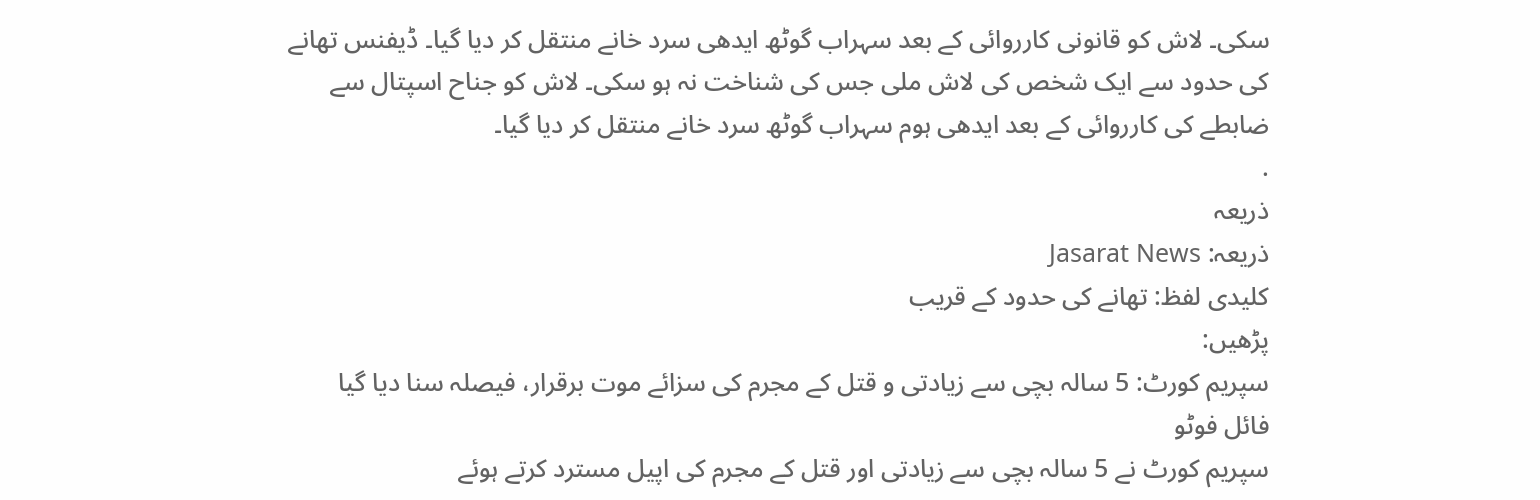سکی۔ لاش کو قانونی کارروائی کے بعد سہراب گوٹھ ایدھی سرد خانے منتقل کر دیا گیا۔ ڈیفنس تھانے کی حدود سے ایک شخص کی لاش ملی جس کی شناخت نہ ہو سکی۔ لاش کو جناح اسپتال سے ضابطے کی کارروائی کے بعد ایدھی ہوم سہراب گوٹھ سرد خانے منتقل کر دیا گیا۔
.
ذریعہ
ذریعہ: Jasarat News
کلیدی لفظ: تھانے کی حدود کے قریب
پڑھیں:
سپریم کورٹ: 5 سالہ بچی سے زیادتی و قتل کے مجرم کی سزائے موت برقرار، فیصلہ سنا دیا گیا
فائل فوٹو
سپریم کورٹ نے 5 سالہ بچی سے زیادتی اور قتل کے مجرم کی اپیل مسترد کرتے ہوئے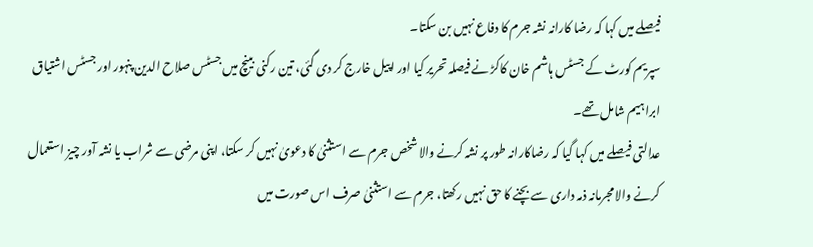فیصلے میں کہا کہ رضا کارانہ نشہ جرم کا دفاع نہیں بن سکتا۔
سپریم کورٹ کے جسٹس ہاشم خان کاکڑ نے فیصلہ تحریر کیا اور اپیل خارج کر دی گئی، تین رکنی بینچ میں جسٹس صلاح الدین پنہور اور جسٹس اشتیاق ابراہیم شامل تھے۔
عدالتی فیصلے میں کہا گیا کہ رضاکارانہ طور پر نشہ کرنے والا شخص جرم سے استثنیٰ کا دعویٰ نہیں کر سکتا، اپنی مرضی سے شراب یا نشہ آور چیز استعمال کرنے والا مجرمانہ ذمہ داری سے بچنے کا حق نہیں رکھتا، جرم سے استثنیٰ صرف اس صورت میں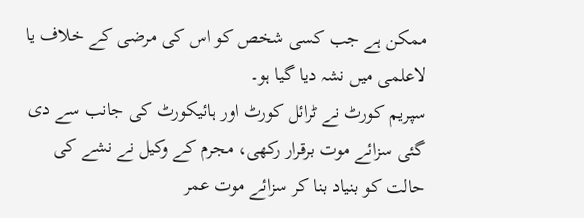ممکن ہے جب کسی شخص کو اس کی مرضی کے خلاف یا لاعلمی میں نشہ دیا گیا ہو۔
سپریم کورٹ نے ٹرائل کورٹ اور ہائیکورٹ کی جانب سے دی گئی سزائے موت برقرار رکھی، مجرم کے وکیل نے نشے کی حالت کو بنیاد بنا کر سزائے موت عمر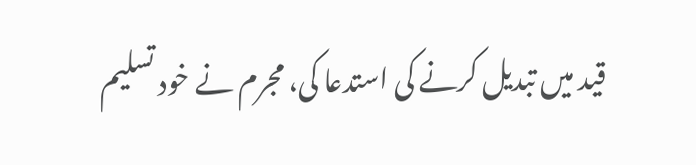قید میں تبدیل کرنے کی استدعا کی، مجرم نے خود تسلیم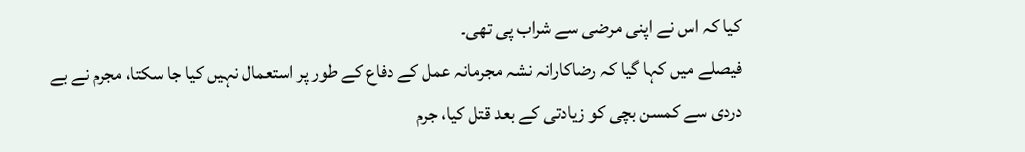کیا کہ اس نے اپنی مرضی سے شراب پی تھی۔
فیصلے میں کہا گیا کہ رضاکارانہ نشہ مجرمانہ عمل کے دفاع کے طور پر استعمال نہیں کیا جا سکتا، مجرم نے بے دردی سے کمسن بچی کو زیادتی کے بعد قتل کیا، جرم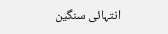انتہائی سنگین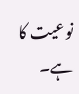نوعیت کا ہے۔